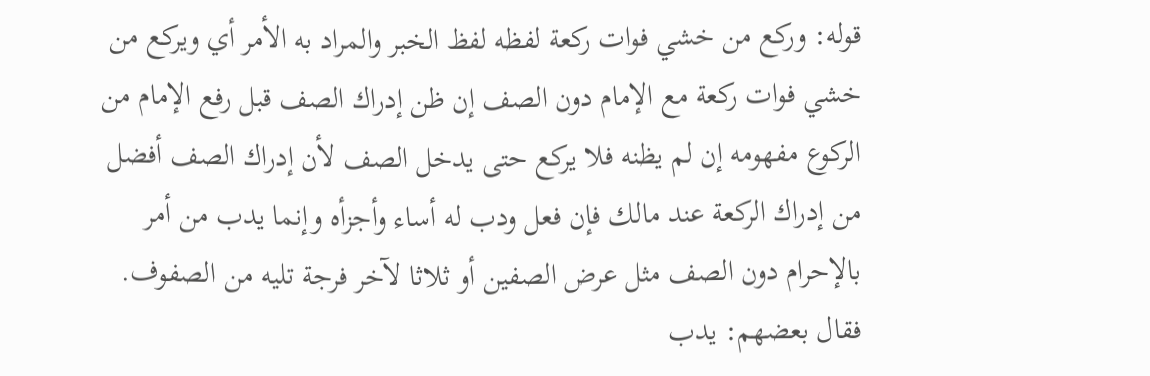قوله: وركع من خشي فوات ركعة لفظه لفظ الخبر والمراد به الأمر أي ويركع من خشي فوات ركعة مع الإمام دون الصف إن ظن إدراك الصف قبل رفع الإمام من الركوع مفهومه إن لم يظنه فلا يركع حتى يدخل الصف لأن إدراك الصف أفضل من إدراك الركعة عند مالك فإن فعل ودب له أساء وأجزأه وإنما يدب من أمر بالإحرام دون الصف مثل عرض الصفين أو ثلاثا لآخر فرجة تليه من الصفوف.
فقال بعضهم: يدب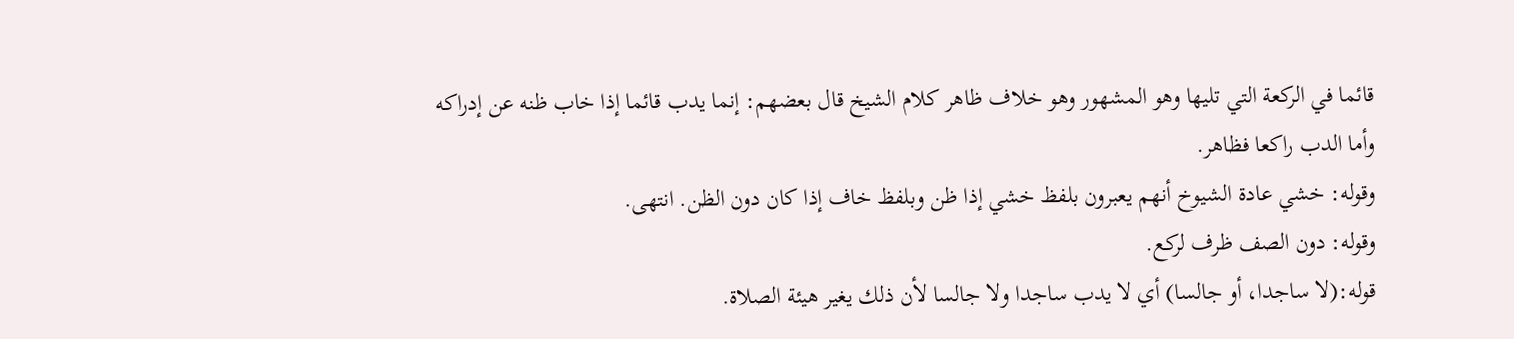قائما في الركعة التي تليها وهو المشهور وهو خلاف ظاهر كلام الشيخ قال بعضهم: إنما يدب قائما إذا خاب ظنه عن إدراكه وأما الدب راكعا فظاهر.
وقوله: خشي عادة الشيوخ أنهم يعبرون بلفظ خشي إذا ظن وبلفظ خاف إذا كان دون الظن. انتهى.
وقوله: دون الصف ظرف لركع.
قوله:(لا ساجدا، أو جالسا) أي لا يدب ساجدا ولا جالسا لأن ذلك يغير هيئة الصلاة.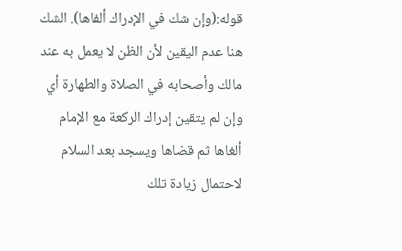قوله:(وإن شك في الإدراك ألفاها). الشك هنا عدم اليقين لأن الظن لا يعمل به عند مالك وأصحابه في الصلاة والطهارة أي وإن لم يتقين إدراك الركعة مع الإمام ألغاها ثم قضاها ويسجد بعد السلام لاحتمال زيادة تلك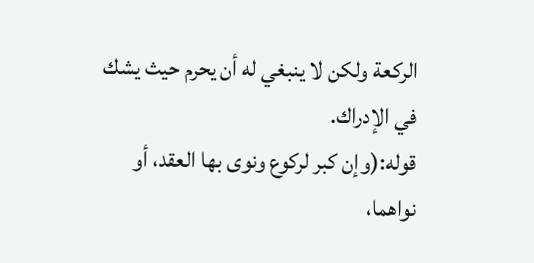الركعة ولكن لا ينبغي له أن يحرم حيث يشك في الإدراك.
قوله:(وإن كبر لركوع ونوى بها العقد، أو نواهما،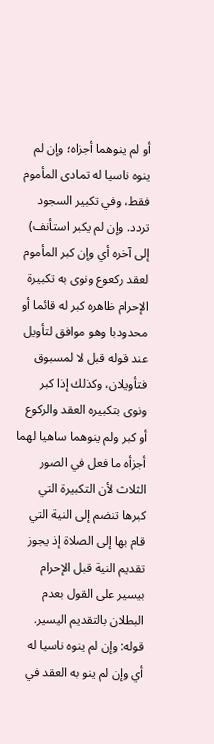أو لم ينوهما أجزاه؛ وإن لم ينوه ناسيا له تمادى المأموم فقط، وفي تكبير السجود تردد. وإن لم يكبر استأنف) إلى آخره أي وإن كبر المأموم لعقد ركعوع ونوى به تكبيرة الإحرام ظاهره كبر له قائما أو محدودبا وهو موافق لتأويل عند قوله قبل لا لمسبوق فتأويلان، وكذلك إذا كبر ونوى بتكبيره العقد والركوع أو كبر ولم ينوهما ساهيا لهما أجزأه ما فعل في الصور الثلاث لأن التكبيرة التي كبرها تنضم إلى النية التي قام بها إلى الصلاة إذ يجوز تقديم النية قبل الإحرام بيسير على القول بعدم البطلان بالتقديم اليسير.
قوله: وإن لم ينوه ناسيا له أي وإن لم ينو به العقد في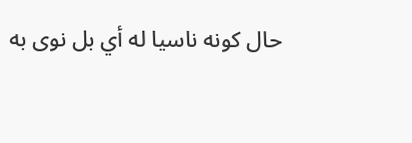حال كونه ناسيا له أي بل نوى به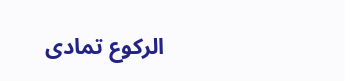الركوع تمادى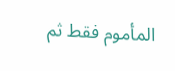المأموم فقط ثم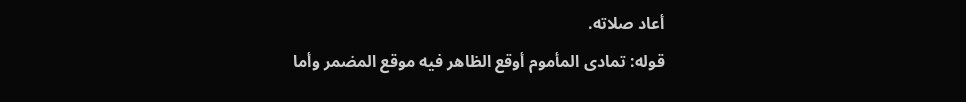أعاد صلاته.
قوله: تمادى المأموم أوقع الظاهر فيه موقع المضمر وأما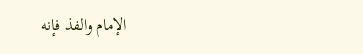الإمام والفذ فإنه